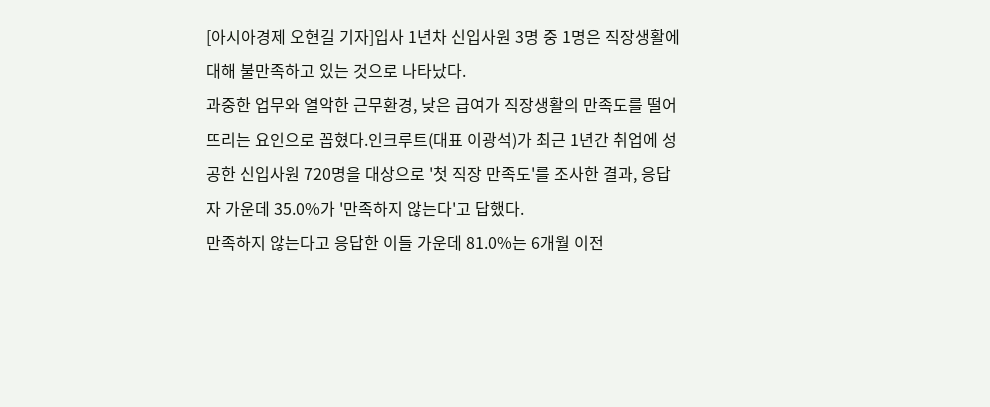[아시아경제 오현길 기자]입사 1년차 신입사원 3명 중 1명은 직장생활에 대해 불만족하고 있는 것으로 나타났다.
과중한 업무와 열악한 근무환경, 낮은 급여가 직장생활의 만족도를 떨어뜨리는 요인으로 꼽혔다.인크루트(대표 이광석)가 최근 1년간 취업에 성공한 신입사원 720명을 대상으로 '첫 직장 만족도'를 조사한 결과, 응답자 가운데 35.0%가 '만족하지 않는다'고 답했다.
만족하지 않는다고 응답한 이들 가운데 81.0%는 6개월 이전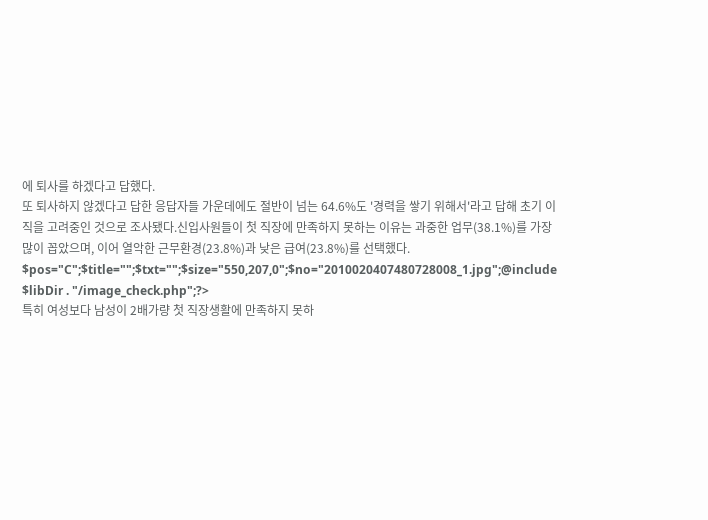에 퇴사를 하겠다고 답했다.
또 퇴사하지 않겠다고 답한 응답자들 가운데에도 절반이 넘는 64.6%도 '경력을 쌓기 위해서'라고 답해 초기 이직을 고려중인 것으로 조사됐다.신입사원들이 첫 직장에 만족하지 못하는 이유는 과중한 업무(38.1%)를 가장 많이 꼽았으며, 이어 열악한 근무환경(23.8%)과 낮은 급여(23.8%)를 선택했다.
$pos="C";$title="";$txt="";$size="550,207,0";$no="2010020407480728008_1.jpg";@include $libDir . "/image_check.php";?>
특히 여성보다 남성이 2배가량 첫 직장생활에 만족하지 못하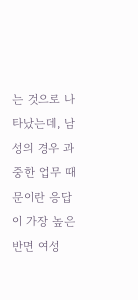는 것으로 나타났는데, 남성의 경우 과중한 업무 때문이란 응답이 가장 높은 반면 여성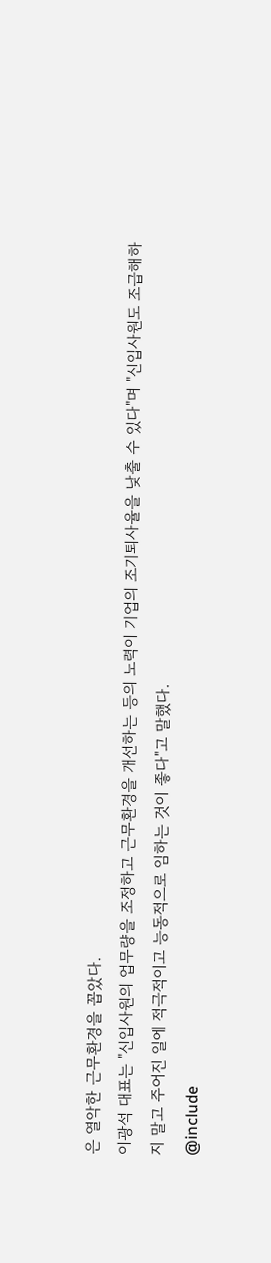은 열악한 근무환경을 꼽았다.
이광석 대표는 "신입사원의 업무량을 조정하고 근무환경을 개선하는 등의 노력이 기업의 조기퇴사율을 낮출 수 있다"며 "신입사원도 조급해하지 말고 주어진 일에 적극적이고 능동적으로 임하는 것이 좋다"고 말했다.
@include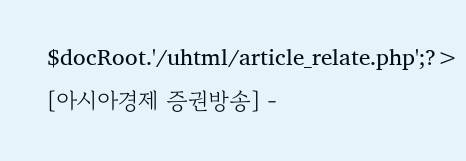$docRoot.'/uhtml/article_relate.php';?>
[아시아경제 증권방송] -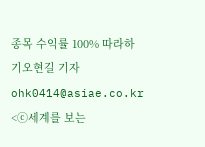종목 수익률 100% 따라하기오현길 기자 ohk0414@asiae.co.kr
<ⓒ세계를 보는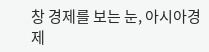창 경제를 보는 눈, 아시아경제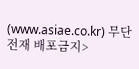(www.asiae.co.kr) 무단전재 배포금지>